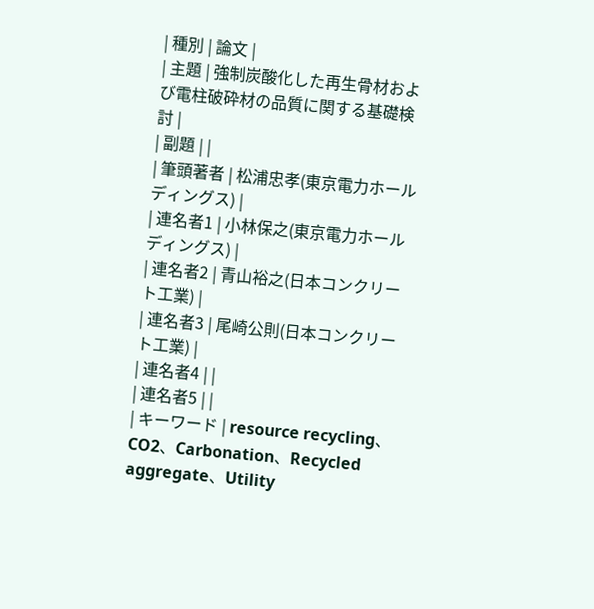| 種別 | 論文 |
| 主題 | 強制炭酸化した再生骨材および電柱破砕材の品質に関する基礎検討 |
| 副題 | |
| 筆頭著者 | 松浦忠孝(東京電力ホールディングス) |
| 連名者1 | 小林保之(東京電力ホールディングス) |
| 連名者2 | 青山裕之(日本コンクリート工業) |
| 連名者3 | 尾崎公則(日本コンクリート工業) |
| 連名者4 | |
| 連名者5 | |
| キーワード | resource recycling、CO2、Carbonation、Recycled aggregate、Utility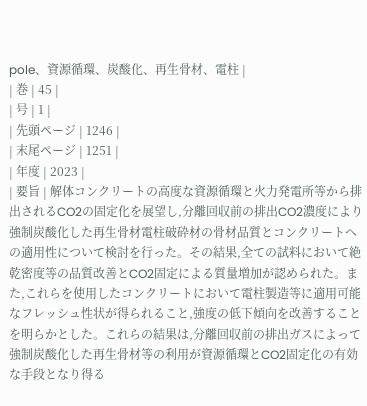pole、資源循環、炭酸化、再生骨材、電柱 |
| 巻 | 45 |
| 号 | 1 |
| 先頭ページ | 1246 |
| 末尾ページ | 1251 |
| 年度 | 2023 |
| 要旨 | 解体コンクリートの高度な資源循環と火力発電所等から排出されるCO2の固定化を展望し,分離回収前の排出CO2濃度により強制炭酸化した再生骨材電柱破砕材の骨材品質とコンクリートへの適用性について検討を行った。その結果,全ての試料において絶乾密度等の品質改善とCO2固定による質量増加が認められた。また,これらを使用したコンクリートにおいて電柱製造等に適用可能なフレッシュ性状が得られること,強度の低下傾向を改善することを明らかとした。これらの結果は,分離回収前の排出ガスによって強制炭酸化した再生骨材等の利用が資源循環とCO2固定化の有効な手段となり得る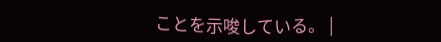ことを示唆している。 |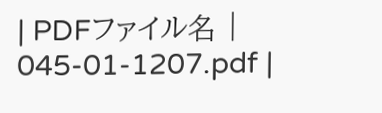| PDFファイル名 | 045-01-1207.pdf |